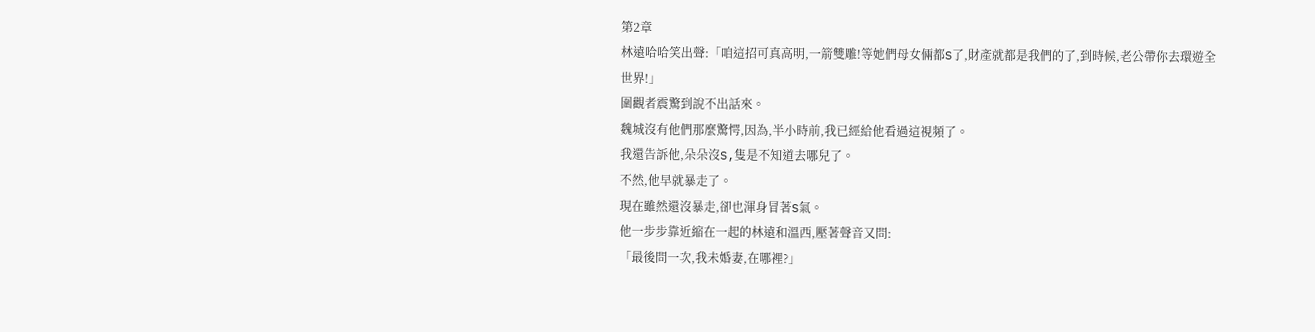第2章
林遠哈哈笑出聲:「咱這招可真高明,一箭雙雕!等她們母女倆都S了,財產就都是我們的了,到時候,老公帶你去環遊全世界!」
圍觀者震驚到說不出話來。
魏城沒有他們那麼驚愕,因為,半小時前,我已經給他看過這視頻了。
我還告訴他,朵朵沒S,隻是不知道去哪兒了。
不然,他早就暴走了。
現在雖然還沒暴走,卻也渾身冒著S氣。
他一步步靠近縮在一起的林遠和溫西,壓著聲音又問:
「最後問一次,我未婚妻,在哪裡?」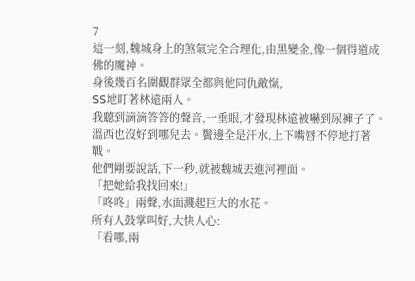7
這一刻,魏城身上的煞氣完全合理化,由黑變金,像一個得道成佛的魔神。
身後幾百名圍觀群眾全都與他同仇敵愾,
SS地盯著林遠兩人。
我聽到滴滴答答的聲音,一垂眼,才發現林遠被嚇到尿褲子了。
溫西也沒好到哪兒去。鬢邊全是汗水,上下嘴唇不停地打著戰。
他們剛要說話,下一秒,就被魏城丟進河裡面。
「把她給我找回來!」
「咚咚」兩聲,水面濺起巨大的水花。
所有人鼓掌叫好,大快人心:
「看哪,兩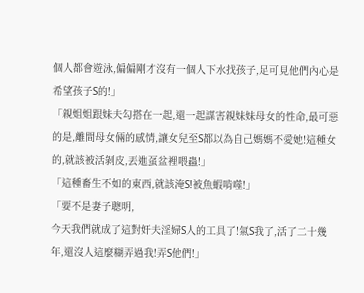個人都會遊泳,偏偏剛才沒有一個人下水找孩子,足可見他們內心是希望孩子S的!」
「親姐姐跟妹夫勾搭在一起,還一起謀害親妹妹母女的性命,最可惡的是,離間母女倆的感情,讓女兒至S都以為自己媽媽不愛她!這種女的,就該被活剝皮,丟進虿盆裡喂蟲!」
「這種畜生不如的東西,就該淹S!被魚蝦啃噬!」
「要不是妻子聰明,
今天我們就成了這對奸夫淫婦S人的工具了!氣S我了,活了二十幾年,還沒人這麼糊弄過我!弄S他們!」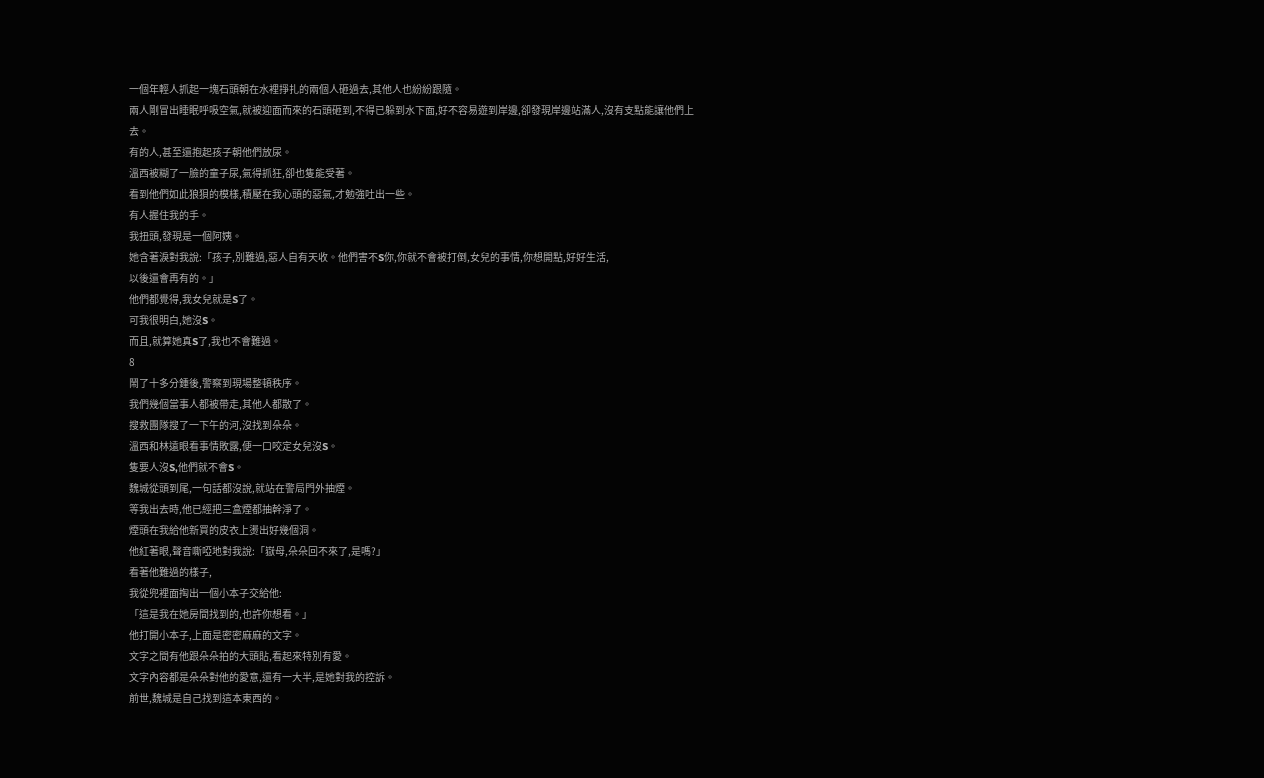一個年輕人抓起一塊石頭朝在水裡掙扎的兩個人砸過去,其他人也紛紛跟隨。
兩人剛冒出睡眠呼吸空氣,就被迎面而來的石頭砸到,不得已躲到水下面,好不容易遊到岸邊,卻發現岸邊站滿人,沒有支點能讓他們上去。
有的人,甚至還抱起孩子朝他們放尿。
溫西被糊了一臉的童子尿,氣得抓狂,卻也隻能受著。
看到他們如此狼狽的模樣,積壓在我心頭的惡氣,才勉強吐出一些。
有人握住我的手。
我扭頭,發現是一個阿姨。
她含著淚對我說:「孩子,別難過,惡人自有天收。他們害不S你,你就不會被打倒,女兒的事情,你想開點,好好生活,
以後還會再有的。」
他們都覺得,我女兒就是S了。
可我很明白,她沒S。
而且,就算她真S了,我也不會難過。
8
鬧了十多分鍾後,警察到現場整頓秩序。
我們幾個當事人都被帶走,其他人都散了。
搜救團隊搜了一下午的河,沒找到朵朵。
溫西和林遠眼看事情敗露,便一口咬定女兒沒S。
隻要人沒S,他們就不會S。
魏城從頭到尾,一句話都沒說,就站在警局門外抽煙。
等我出去時,他已經把三盒煙都抽幹淨了。
煙頭在我給他新買的皮衣上燙出好幾個洞。
他紅著眼,聲音嘶啞地對我說:「嶽母,朵朵回不來了,是嗎?」
看著他難過的樣子,
我從兜裡面掏出一個小本子交給他:
「這是我在她房間找到的,也許你想看。」
他打開小本子,上面是密密麻麻的文字。
文字之間有他跟朵朵拍的大頭貼,看起來特別有愛。
文字內容都是朵朵對他的愛意,還有一大半,是她對我的控訴。
前世,魏城是自己找到這本東西的。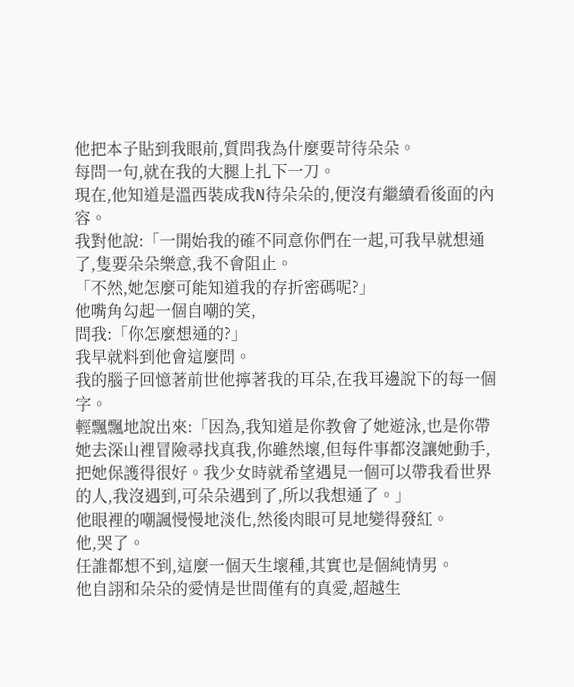他把本子貼到我眼前,質問我為什麼要苛待朵朵。
每問一句,就在我的大腿上扎下一刀。
現在,他知道是溫西裝成我N待朵朵的,便沒有繼續看後面的內容。
我對他說:「一開始我的確不同意你們在一起,可我早就想通了,隻要朵朵樂意,我不會阻止。
「不然,她怎麼可能知道我的存折密碼呢?」
他嘴角勾起一個自嘲的笑,
問我:「你怎麼想通的?」
我早就料到他會這麼問。
我的腦子回憶著前世他擰著我的耳朵,在我耳邊說下的每一個字。
輕飄飄地說出來:「因為,我知道是你教會了她遊泳,也是你帶她去深山裡冒險尋找真我,你雖然壞,但每件事都沒讓她動手,把她保護得很好。我少女時就希望遇見一個可以帶我看世界的人,我沒遇到,可朵朵遇到了,所以我想通了。」
他眼裡的嘲諷慢慢地淡化,然後肉眼可見地變得發紅。
他,哭了。
任誰都想不到,這麼一個天生壞種,其實也是個純情男。
他自詡和朵朵的愛情是世間僅有的真愛,超越生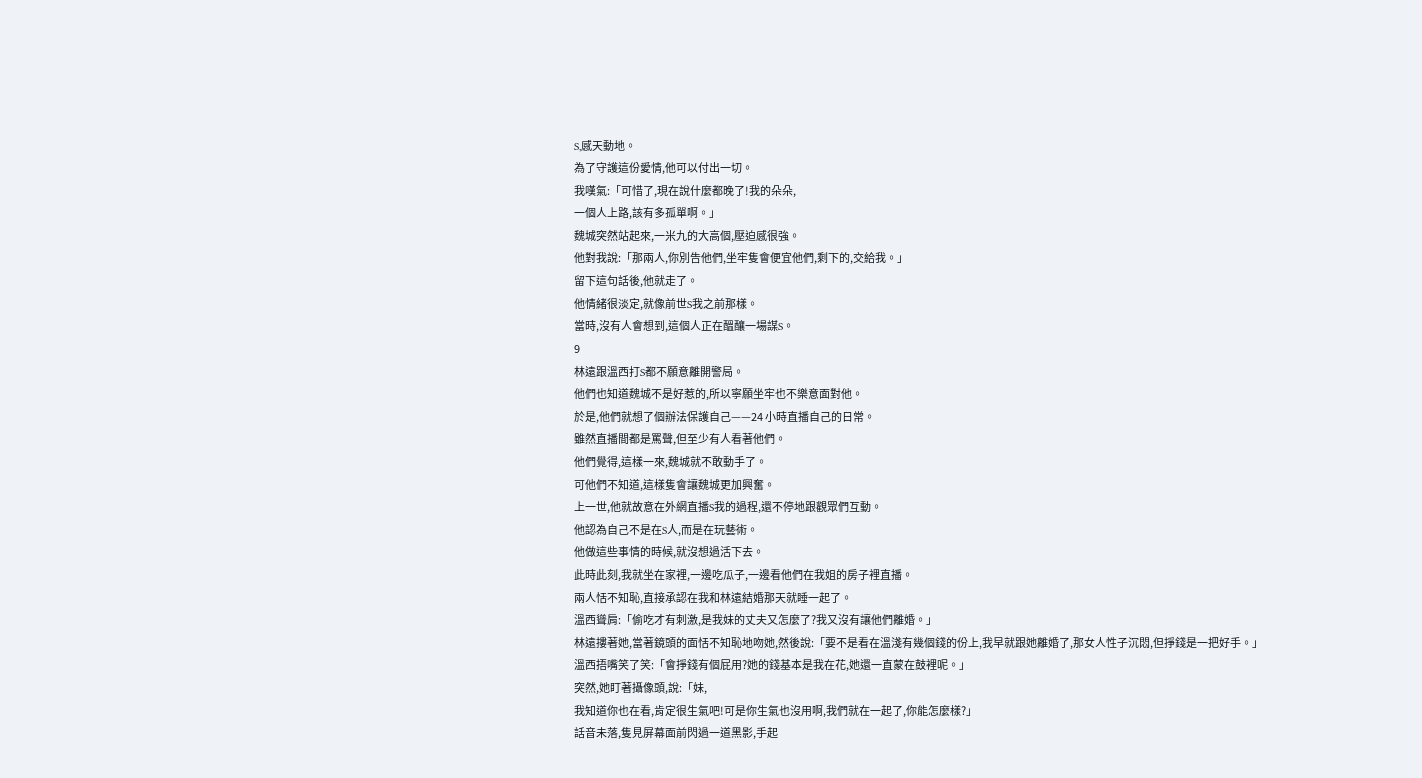S,感天動地。
為了守護這份愛情,他可以付出一切。
我嘆氣:「可惜了,現在說什麼都晚了!我的朵朵,
一個人上路,該有多孤單啊。」
魏城突然站起來,一米九的大高個,壓迫感很強。
他對我說:「那兩人,你別告他們,坐牢隻會便宜他們,剩下的,交給我。」
留下這句話後,他就走了。
他情緒很淡定,就像前世S我之前那樣。
當時,沒有人會想到,這個人正在醞釀一場謀S。
9
林遠跟溫西打S都不願意離開警局。
他們也知道魏城不是好惹的,所以寧願坐牢也不樂意面對他。
於是,他們就想了個辦法保護自己——24 小時直播自己的日常。
雖然直播間都是罵聲,但至少有人看著他們。
他們覺得,這樣一來,魏城就不敢動手了。
可他們不知道,這樣隻會讓魏城更加興奮。
上一世,他就故意在外網直播S我的過程,還不停地跟觀眾們互動。
他認為自己不是在S人,而是在玩藝術。
他做這些事情的時候,就沒想過活下去。
此時此刻,我就坐在家裡,一邊吃瓜子,一邊看他們在我姐的房子裡直播。
兩人恬不知恥,直接承認在我和林遠結婚那天就睡一起了。
溫西聳肩:「偷吃才有刺激,是我妹的丈夫又怎麼了?我又沒有讓他們離婚。」
林遠摟著她,當著鏡頭的面恬不知恥地吻她,然後說:「要不是看在溫淺有幾個錢的份上,我早就跟她離婚了,那女人性子沉悶,但掙錢是一把好手。」
溫西捂嘴笑了笑:「會掙錢有個屁用?她的錢基本是我在花,她還一直蒙在鼓裡呢。」
突然,她盯著攝像頭,說:「妹,
我知道你也在看,肯定很生氣吧!可是你生氣也沒用啊,我們就在一起了,你能怎麼樣?」
話音未落,隻見屏幕面前閃過一道黑影,手起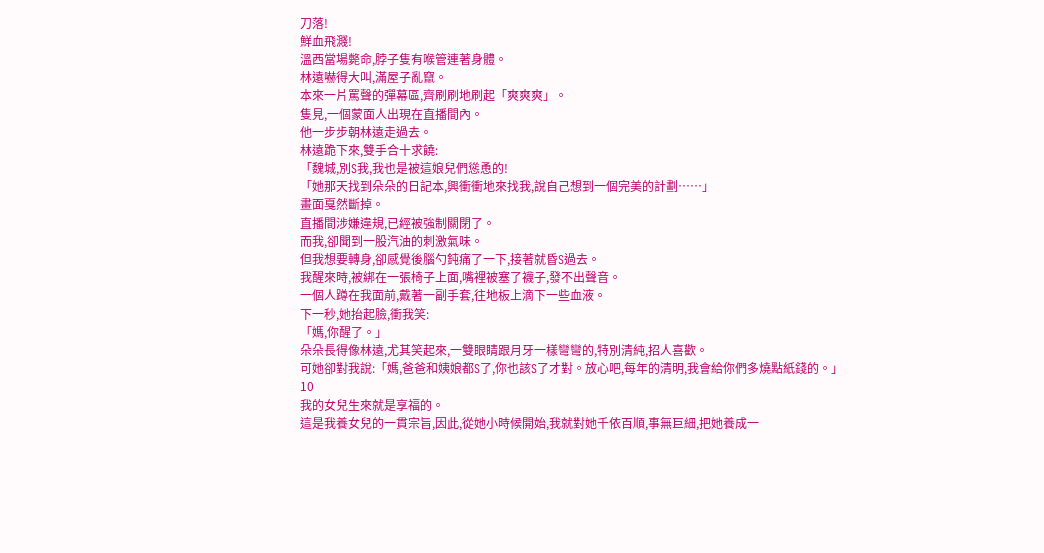刀落!
鮮血飛濺!
溫西當場斃命,脖子隻有喉管連著身體。
林遠嚇得大叫,滿屋子亂竄。
本來一片罵聲的彈幕區,齊刷刷地刷起「爽爽爽」。
隻見,一個蒙面人出現在直播間內。
他一步步朝林遠走過去。
林遠跪下來,雙手合十求饒:
「魏城,別S我,我也是被這娘兒們慫恿的!
「她那天找到朵朵的日記本,興衝衝地來找我,說自己想到一個完美的計劃……」
畫面戛然斷掉。
直播間涉嫌違規,已經被強制關閉了。
而我,卻聞到一股汽油的刺激氣味。
但我想要轉身,卻感覺後腦勺鈍痛了一下,接著就昏S過去。
我醒來時,被綁在一張椅子上面,嘴裡被塞了襪子,發不出聲音。
一個人蹲在我面前,戴著一副手套,往地板上滴下一些血液。
下一秒,她抬起臉,衝我笑:
「媽,你醒了。」
朵朵長得像林遠,尤其笑起來,一雙眼睛跟月牙一樣彎彎的,特別清純,招人喜歡。
可她卻對我說:「媽,爸爸和姨娘都S了,你也該S了才對。放心吧,每年的清明,我會給你們多燒點紙錢的。」
10
我的女兒生來就是享福的。
這是我養女兒的一貫宗旨,因此,從她小時候開始,我就對她千依百順,事無巨細,把她養成一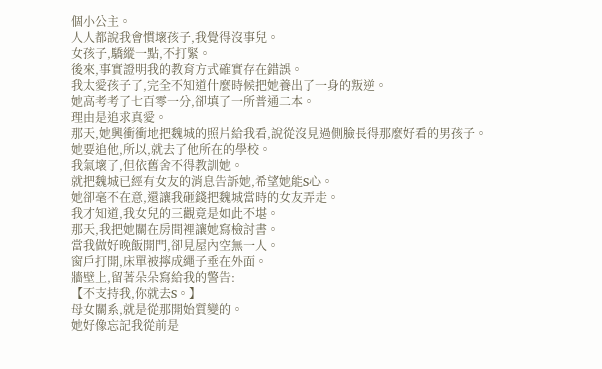個小公主。
人人都說我會慣壞孩子,我覺得沒事兒。
女孩子,驕縱一點,不打緊。
後來,事實證明我的教育方式確實存在錯誤。
我太愛孩子了,完全不知道什麼時候把她養出了一身的叛逆。
她高考考了七百零一分,卻填了一所普通二本。
理由是追求真愛。
那天,她興衝衝地把魏城的照片給我看,說從沒見過側臉長得那麼好看的男孩子。
她要追他,所以,就去了他所在的學校。
我氣壞了,但依舊舍不得教訓她。
就把魏城已經有女友的消息告訴她,希望她能S心。
她卻毫不在意,還讓我砸錢把魏城當時的女友弄走。
我才知道,我女兒的三觀竟是如此不堪。
那天,我把她關在房間裡讓她寫檢討書。
當我做好晚飯開門,卻見屋內空無一人。
窗戶打開,床單被擰成繩子垂在外面。
牆壁上,留著朵朵寫給我的警告:
【不支持我,你就去S。】
母女關系,就是從那開始質變的。
她好像忘記我從前是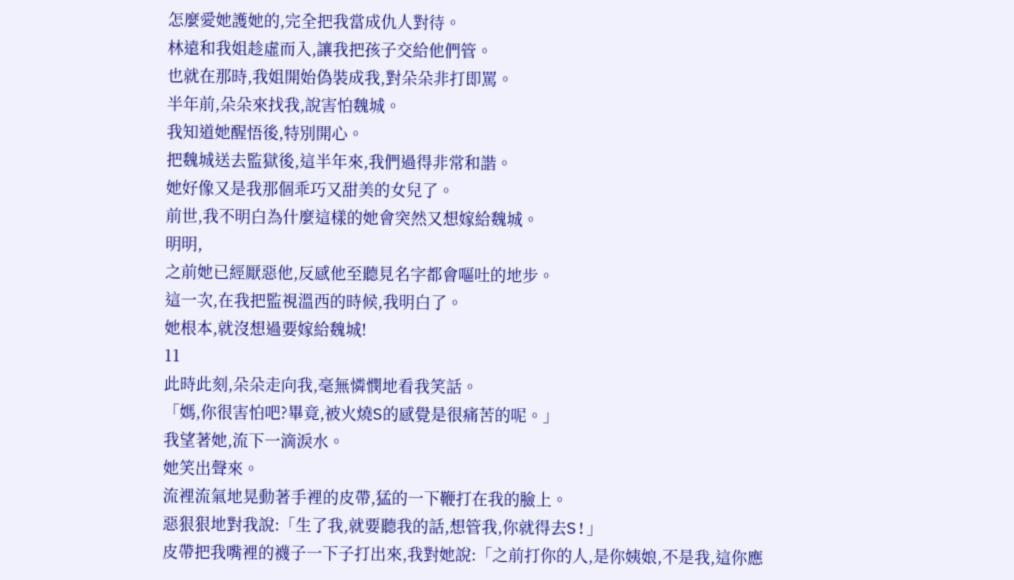怎麼愛她護她的,完全把我當成仇人對待。
林遠和我姐趁虛而入,讓我把孩子交給他們管。
也就在那時,我姐開始偽裝成我,對朵朵非打即罵。
半年前,朵朵來找我,說害怕魏城。
我知道她醒悟後,特別開心。
把魏城送去監獄後,這半年來,我們過得非常和諧。
她好像又是我那個乖巧又甜美的女兒了。
前世,我不明白為什麼這樣的她會突然又想嫁給魏城。
明明,
之前她已經厭惡他,反感他至聽見名字都會嘔吐的地步。
這一次,在我把監視溫西的時候,我明白了。
她根本,就沒想過要嫁給魏城!
11
此時此刻,朵朵走向我,毫無憐憫地看我笑話。
「媽,你很害怕吧?畢竟,被火燒S的感覺是很痛苦的呢。」
我望著她,流下一滴淚水。
她笑出聲來。
流裡流氣地晃動著手裡的皮帶,猛的一下鞭打在我的臉上。
惡狠狠地對我說:「生了我,就要聽我的話,想管我,你就得去S!」
皮帶把我嘴裡的襪子一下子打出來,我對她說:「之前打你的人,是你姨娘,不是我,這你應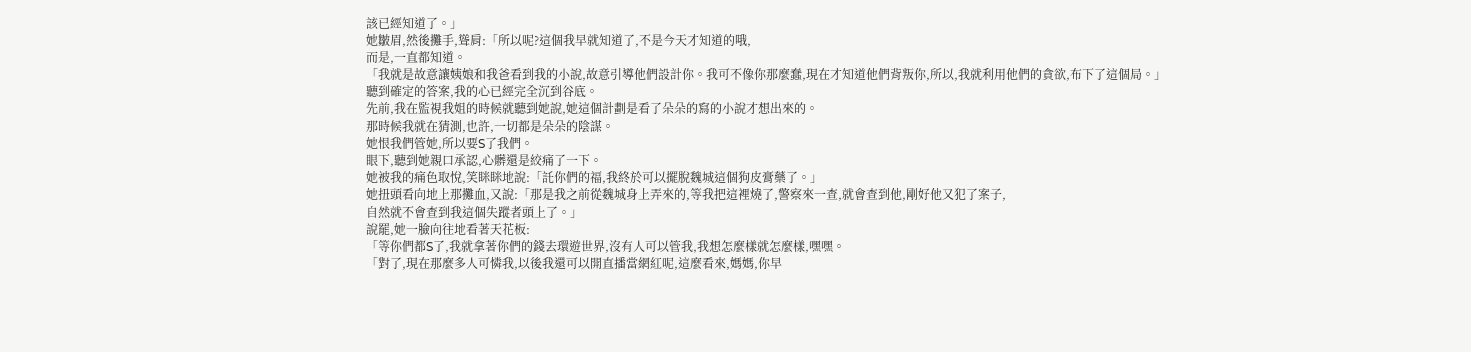該已經知道了。」
她皺眉,然後攤手,聳肩:「所以呢?這個我早就知道了,不是今天才知道的哦,
而是,一直都知道。
「我就是故意讓姨娘和我爸看到我的小說,故意引導他們設計你。我可不像你那麼蠢,現在才知道他們背叛你,所以,我就利用他們的貪欲,布下了這個局。」
聽到確定的答案,我的心已經完全沉到谷底。
先前,我在監視我姐的時候就聽到她說,她這個計劃是看了朵朵的寫的小說才想出來的。
那時候我就在猜測,也許,一切都是朵朵的陰謀。
她恨我們管她,所以要S了我們。
眼下,聽到她親口承認,心髒還是絞痛了一下。
她被我的痛色取悅,笑眯眯地說:「託你們的福,我終於可以擺脫魏城這個狗皮膏藥了。」
她扭頭看向地上那攤血,又說:「那是我之前從魏城身上弄來的,等我把這裡燒了,警察來一查,就會查到他,剛好他又犯了案子,
自然就不會查到我這個失蹤者頭上了。」
說罷,她一臉向往地看著天花板:
「等你們都S了,我就拿著你們的錢去環遊世界,沒有人可以管我,我想怎麼樣就怎麼樣,嘿嘿。
「對了,現在那麼多人可憐我,以後我還可以開直播當網紅呢,這麼看來,媽媽,你早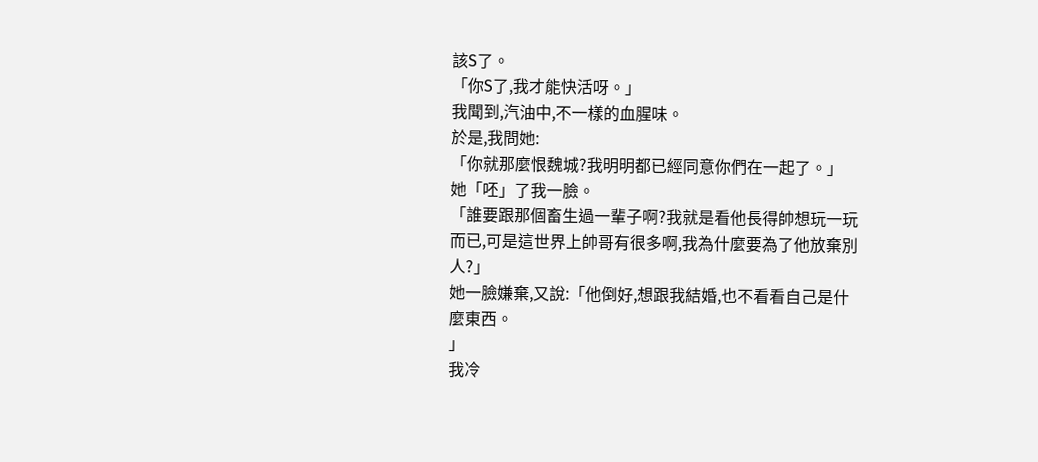該S了。
「你S了,我才能快活呀。」
我聞到,汽油中,不一樣的血腥味。
於是,我問她:
「你就那麼恨魏城?我明明都已經同意你們在一起了。」
她「呸」了我一臉。
「誰要跟那個畜生過一輩子啊?我就是看他長得帥想玩一玩而已,可是這世界上帥哥有很多啊,我為什麼要為了他放棄別人?」
她一臉嫌棄,又說:「他倒好,想跟我結婚,也不看看自己是什麼東西。
」
我冷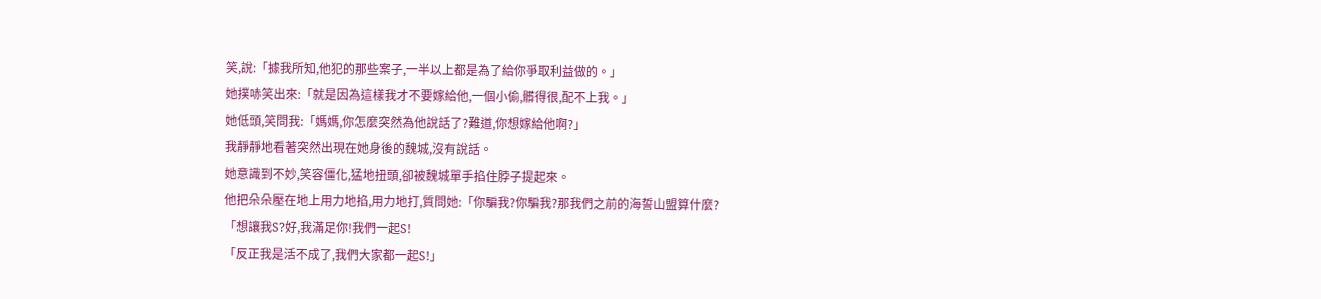笑,說:「據我所知,他犯的那些案子,一半以上都是為了給你爭取利益做的。」
她撲哧笑出來:「就是因為這樣我才不要嫁給他,一個小偷,髒得很,配不上我。」
她低頭,笑問我:「媽媽,你怎麼突然為他說話了?難道,你想嫁給他啊?」
我靜靜地看著突然出現在她身後的魏城,沒有說話。
她意識到不妙,笑容僵化,猛地扭頭,卻被魏城單手掐住脖子提起來。
他把朵朵壓在地上用力地掐,用力地打,質問她:「你騙我?你騙我?那我們之前的海誓山盟算什麼?
「想讓我S?好,我滿足你!我們一起S!
「反正我是活不成了,我們大家都一起S!」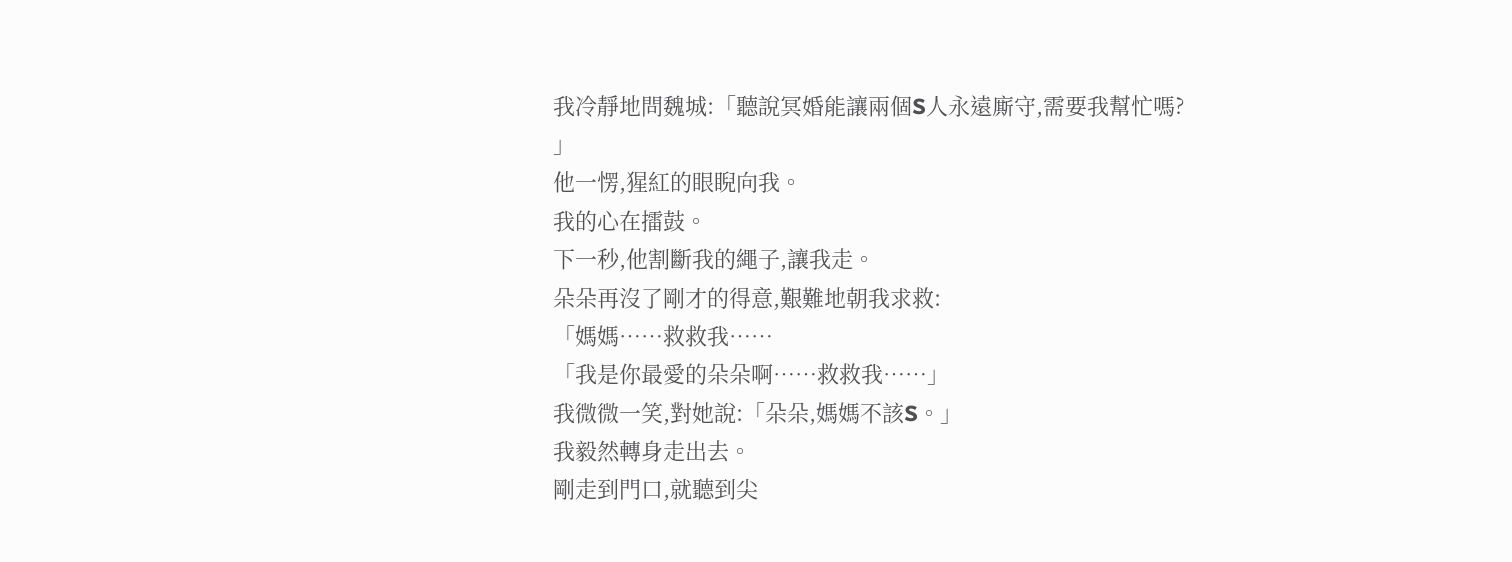我冷靜地問魏城:「聽說冥婚能讓兩個S人永遠廝守,需要我幫忙嗎?
」
他一愣,猩紅的眼睨向我。
我的心在擂鼓。
下一秒,他割斷我的繩子,讓我走。
朵朵再沒了剛才的得意,艱難地朝我求救:
「媽媽……救救我……
「我是你最愛的朵朵啊……救救我……」
我微微一笑,對她說:「朵朵,媽媽不該S。」
我毅然轉身走出去。
剛走到門口,就聽到尖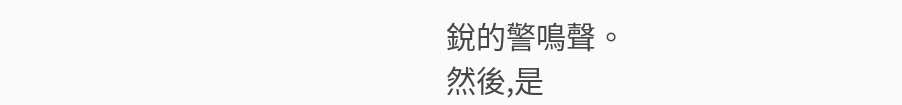銳的警鳴聲。
然後,是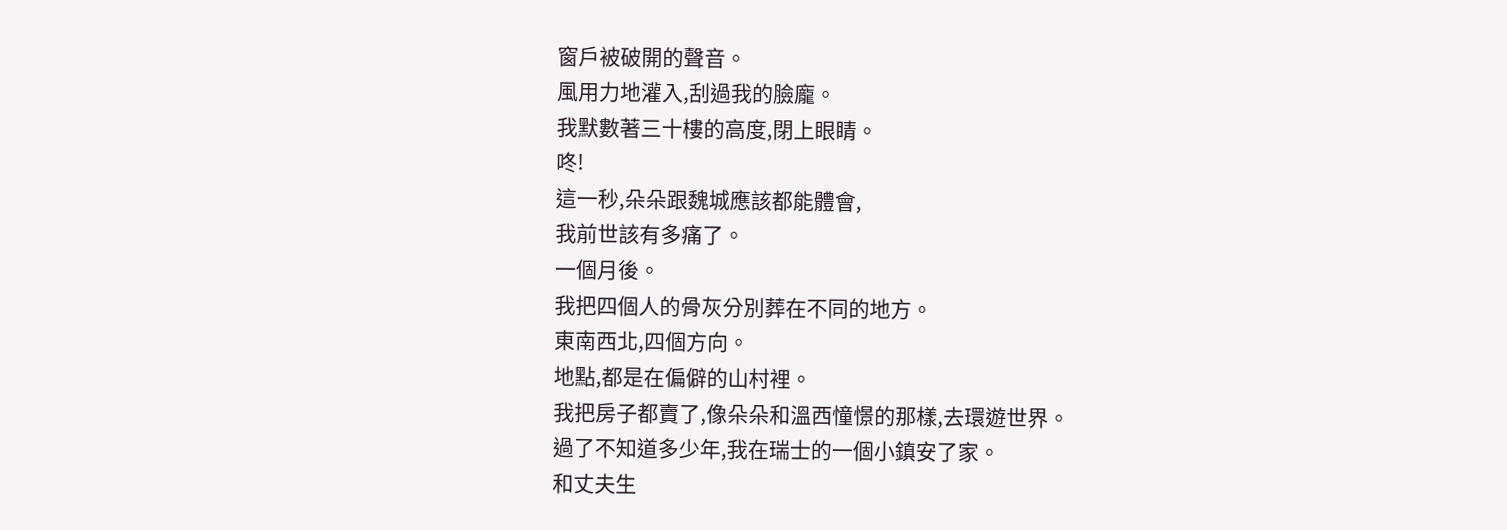窗戶被破開的聲音。
風用力地灌入,刮過我的臉龐。
我默數著三十樓的高度,閉上眼睛。
咚!
這一秒,朵朵跟魏城應該都能體會,
我前世該有多痛了。
一個月後。
我把四個人的骨灰分別葬在不同的地方。
東南西北,四個方向。
地點,都是在偏僻的山村裡。
我把房子都賣了,像朵朵和溫西憧憬的那樣,去環遊世界。
過了不知道多少年,我在瑞士的一個小鎮安了家。
和丈夫生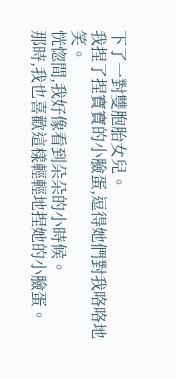下了一對雙胞胎女兒。
我捏了捏寶寶的小臉蛋,逗得她們對我咯咯地笑。
恍惚間,我好像看到朵朵的小時候。
那時,我也喜歡這樣輕輕地捏她的小臉蛋。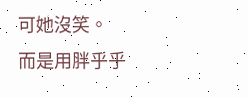可她沒笑。
而是用胖乎乎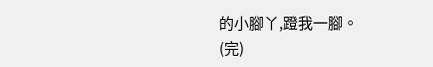的小腳丫,蹬我一腳。
(完)